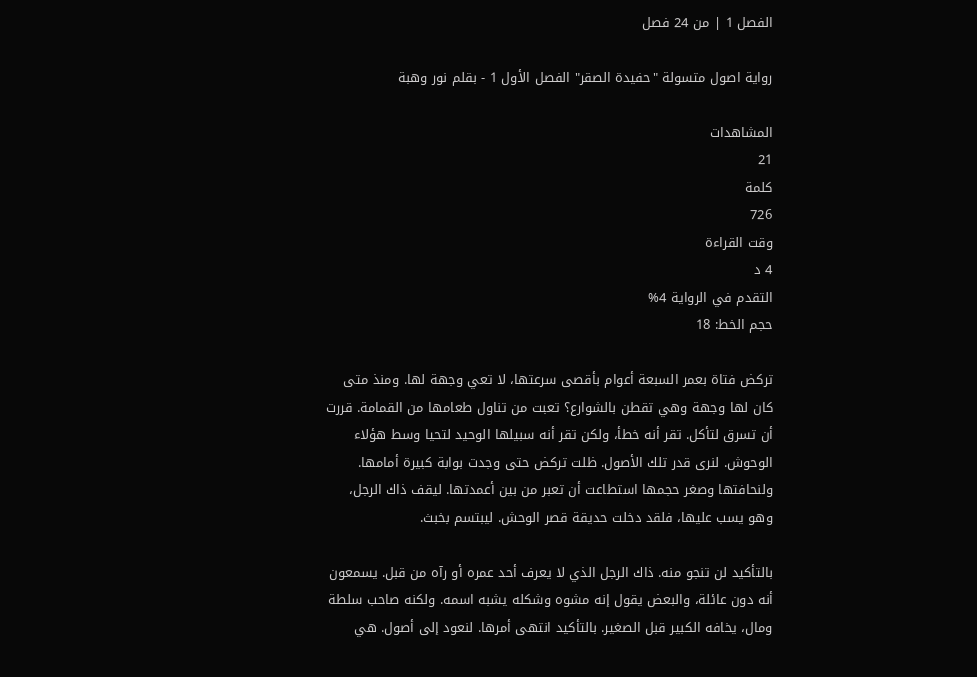الفصل 1 | من 24 فصل

رواية اصول متسولة "حفيدة الصقر" الفصل الأول 1 - بقلم نور وهبة

المشاهدات
21
كلمة
726
وقت القراءة
4 د
التقدم في الرواية 4%
حجم الخط: 18

تركض فتاة بعمر السبعة أعوام بأقصى سرعتها، لا تعي وجهة لها. ومنذ متى كان لها وجهة وهي تقطن بالشوارع؟ تعبت من تناول طعامها من القمامة. قررت أن تسرق لتأكل. تقر أنه خطأ، ولكن تقر أنه سبيلها الوحيد لتحيا وسط هؤلاء الوحوش. لنرى قدر تلك الأصول. ظلت تركض حتى وجدت بوابة كبيرة أمامها. ولنحافتها وصغر حجمها استطاعت أن تعبر من بين أعمدتها. ليقف ذاك الرجل، وهو يسب عليها، فلقد دخلت حديقة قصر الوحش. ليبتسم بخبث.

بالتأكيد لن تنجو منه. ذاك الرجل الذي لا يعرف أحد عمره أو رآه من قبل. يسمعون أنه دون عائلة، والبعض يقول إنه مشوه وشكله يشبه اسمه. ولكنه صاحب سلطة ومال، يخافه الكبير قبل الصغير. بالتأكيد انتهى أمرها. لنعود إلى أصول. هي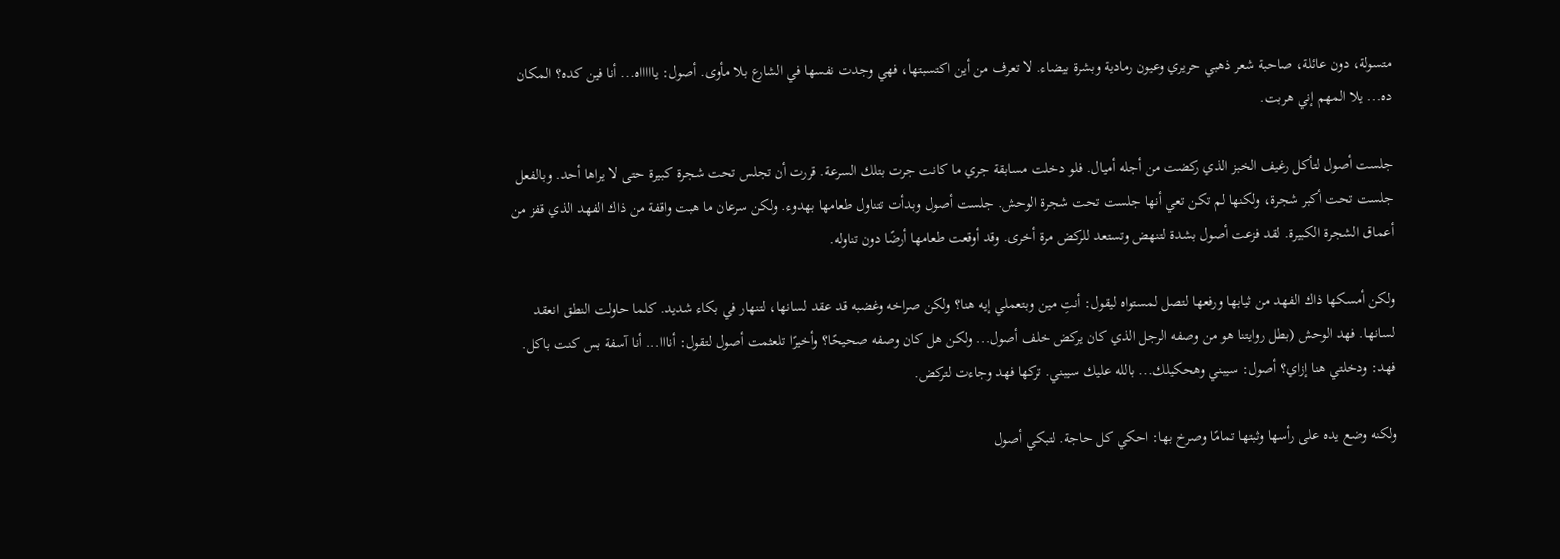متسولة، دون عائلة، صاحبة شعر ذهبي حريري وعيون رمادية وبشرة بيضاء. لا تعرف من أين اكتسبتها، فهي وجدت نفسها في الشارع بلا مأوى. أصول: ياااااه... أنا فين كده؟ المكان ده... يلا المهم إني هربت.

جلست أصول لتأكل رغيف الخبز الذي ركضت من أجله أميال. فلو دخلت مسابقة جري ما كانت جرت بتلك السرعة. قررت أن تجلس تحت شجرة كبيرة حتى لا يراها أحد. وبالفعل جلست تحت أكبر شجرة، ولكنها لم تكن تعي أنها جلست تحت شجرة الوحش. جلست أصول وبدأت تتناول طعامها بهدوء. ولكن سرعان ما هبت واقفة من ذاك الفهد الذي قفز من أعماق الشجرة الكبيرة. لقد فزعت أصول بشدة لتنهض وتستعد للركض مرة أخرى. وقد أوقعت طعامها أرضًا دون تناوله.

ولكن أمسكها ذاك الفهد من ثيابها ورفعها لتصل لمستواه ليقول: أنتِ مين وبتعملي إيه هنا؟ ولكن صراخه وغضبه قد عقد لسانها، لتنهار في بكاء شديد. كلما حاولت النطق انعقد لسانها. فهد الوحش (بطل روايتنا هو من وصفه الرجل الذي كان يركض خلف أصول... ولكن هل كان وصفه صحيحًا؟ وأخيرًا تلعثمت أصول لتقول: أنااا... أنا آسفة بس كنت باكل. فهد: ودخلتي هنا إزاي؟ أصول: سيبني وهحكيلك... بالله عليك سيبني. تركها فهد وجاءت لتركض.

ولكنه وضع يده على رأسها وثبتها تمامًا وصرخ بها: احكي كل حاجة. لتبكي أصول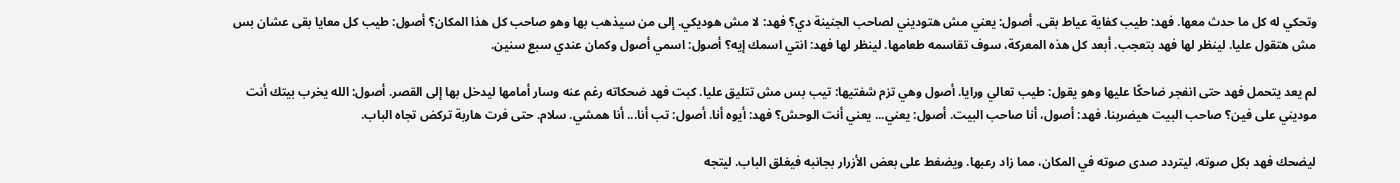وتحكي له كل ما حدث معها. فهد: طيب كفاية عياط بقى. أصول: يعني مش هتوديني لصاحب الجنينة دي؟ فهد: لا مش هوديكي. إلى من سيذهب بها وهو صاحب كل هذا المكان؟ أصول: طيب كل معايا بقى عشان بس مش هتقول عليا. لينظر لها فهد بتعجب. أبعد كل هذه المعركة، سوف تقاسمه طعامها. لينظر لها فهد: انتي اسمك إيه؟ أصول: اسمي أصول وكمان عندي سبع سنين.

لم يعد يتحمل فهد حتى انفجر ضاحكًا عليها وهو يقول: طيب تعالي ورايا. أصول وهي تزم شفتيها: تيب بس مش تتليق عليا. كبت فهد ضحكاته رغم عنه وسار أمامها ليدخل بها إلى القصر. أصول: الله يخرب بيتك أنت موديني على فين؟ صاحب البيت هيضربنا. فهد: أصول، أنا صاحب البيت. أصول: يعني... يعني أنت الوحش؟ فهد: أيوه أنا. أصول: تب أنا... أنا همشي. سلام. حتى فرت هاربة تركض تجاه الباب.

ليضحك فهد بكل صوته، ليتردد صدى صوته في المكان، مما زاد رعبها. ويضغط على بعض الأزرار بجانبه فيغلق الباب. ليتجه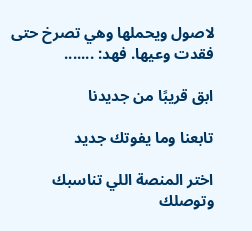لاصول ويحملها وهي تصرخ حتى فقدت وعيها. فهد: .......

ابق قريبًا من جديدنا

تابعنا وما يفوتك جديد

اختر المنصة اللي تناسبك وتوصلك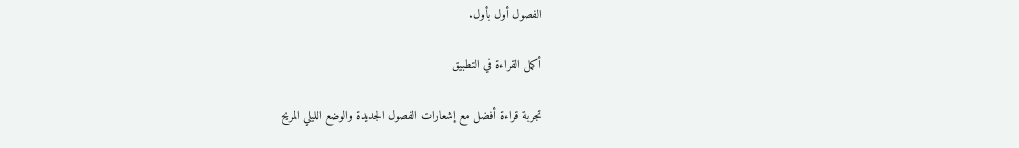الفصول أول بأول.

أكمل القراءة في التطبيق

تجربة قراءة أفضل مع إشعارات الفصول الجديدة والوضع الليلي المريح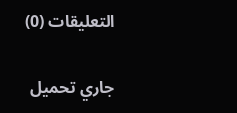التعليقات (0)

جاري تحميل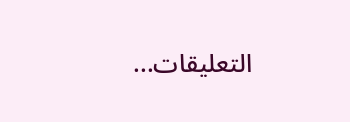التعليقات...